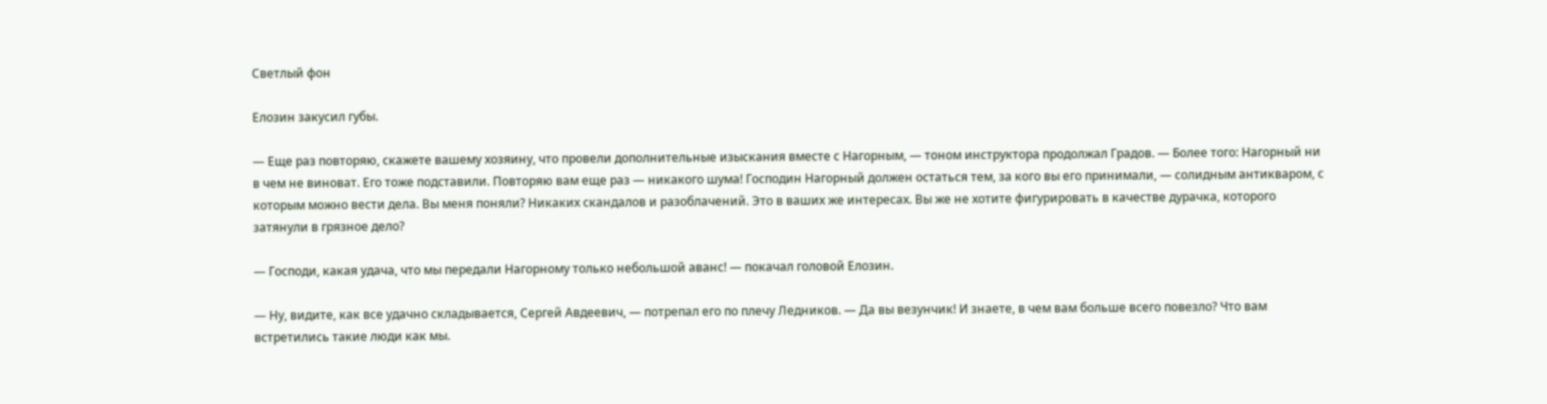Светлый фон

Елозин закусил губы.

— Еще раз повторяю, скажете вашему хозяину, что провели дополнительные изыскания вместе с Нагорным, — тоном инструктора продолжал Градов. — Более того: Нагорный ни в чем не виноват. Его тоже подставили. Повторяю вам еще раз — никакого шума! Господин Нагорный должен остаться тем, за кого вы его принимали, — солидным антикваром, с которым можно вести дела. Вы меня поняли? Никаких скандалов и разоблачений. Это в ваших же интересах. Вы же не хотите фигурировать в качестве дурачка, которого затянули в грязное дело?

— Господи, какая удача, что мы передали Нагорному только небольшой аванс! — покачал головой Елозин.

— Ну, видите, как все удачно складывается, Сергей Авдеевич, — потрепал его по плечу Ледников. — Да вы везунчик! И знаете, в чем вам больше всего повезло? Что вам встретились такие люди как мы.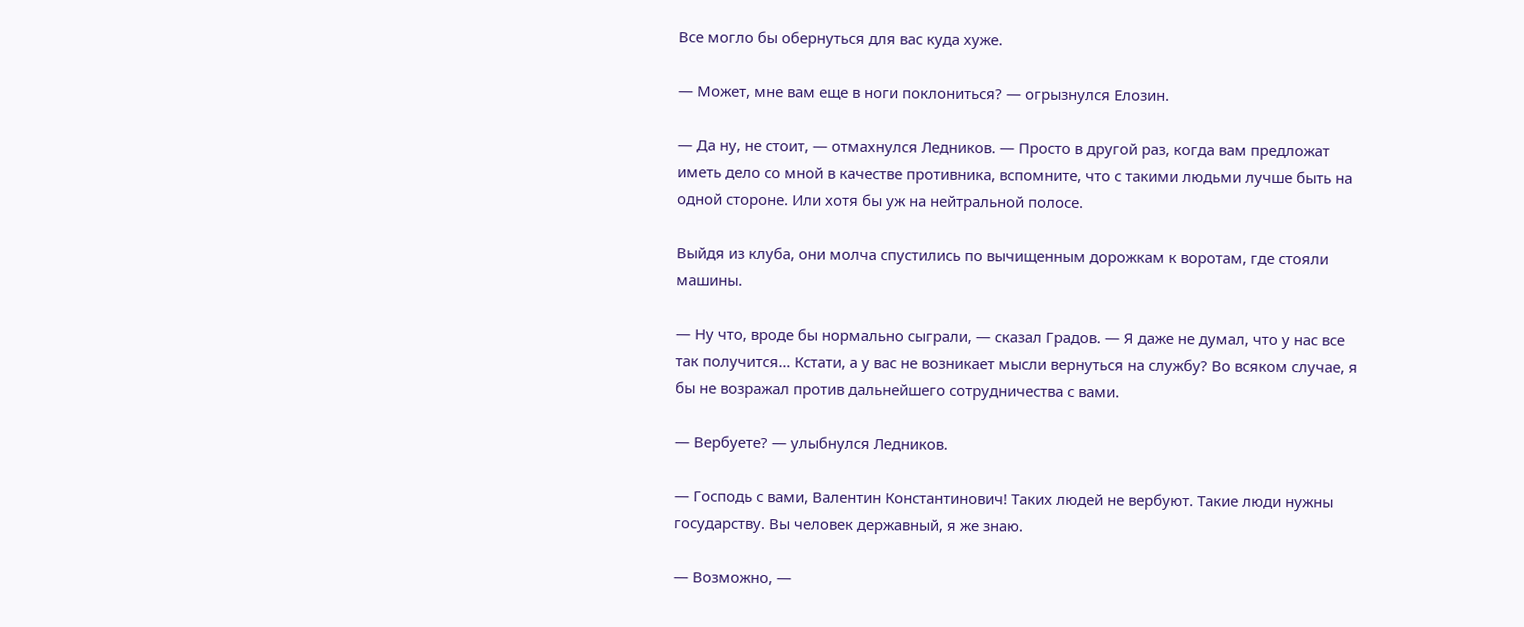Все могло бы обернуться для вас куда хуже.

— Может, мне вам еще в ноги поклониться? — огрызнулся Елозин.

— Да ну, не стоит, — отмахнулся Ледников. — Просто в другой раз, когда вам предложат иметь дело со мной в качестве противника, вспомните, что с такими людьми лучше быть на одной стороне. Или хотя бы уж на нейтральной полосе.

Выйдя из клуба, они молча спустились по вычищенным дорожкам к воротам, где стояли машины.

— Ну что, вроде бы нормально сыграли, — сказал Градов. — Я даже не думал, что у нас все так получится… Кстати, а у вас не возникает мысли вернуться на службу? Во всяком случае, я бы не возражал против дальнейшего сотрудничества с вами.

— Вербуете? — улыбнулся Ледников.

— Господь с вами, Валентин Константинович! Таких людей не вербуют. Такие люди нужны государству. Вы человек державный, я же знаю.

— Возможно, —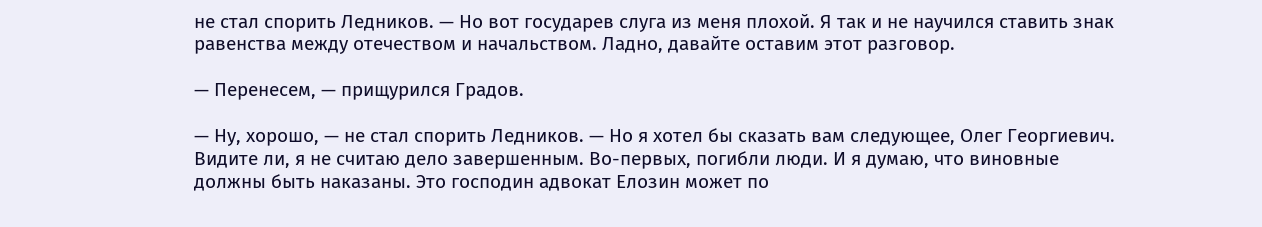не стал спорить Ледников. — Но вот государев слуга из меня плохой. Я так и не научился ставить знак равенства между отечеством и начальством. Ладно, давайте оставим этот разговор.

— Перенесем, — прищурился Градов.

— Ну, хорошо, — не стал спорить Ледников. — Но я хотел бы сказать вам следующее, Олег Георгиевич. Видите ли, я не считаю дело завершенным. Во-первых, погибли люди. И я думаю, что виновные должны быть наказаны. Это господин адвокат Елозин может по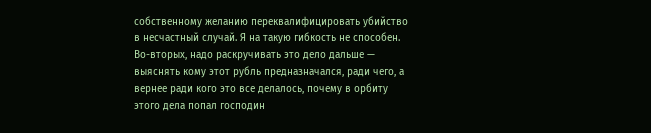собственному желанию переквалифицировать убийство в несчастный случай. Я на такую гибкость не способен. Во-вторых, надо раскручивать это дело дальше — выяснять кому этот рубль предназначался, ради чего, а вернее ради кого это все делалось, почему в орбиту этого дела попал господин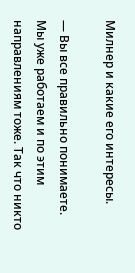Милнер и какие его интересы.

— Вы все правильно понимаете. Мы уже работаем и по этим направлениям тоже. Так что никто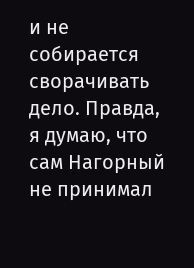и не собирается сворачивать дело. Правда, я думаю, что сам Нагорный не принимал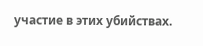участие в этих убийствах.